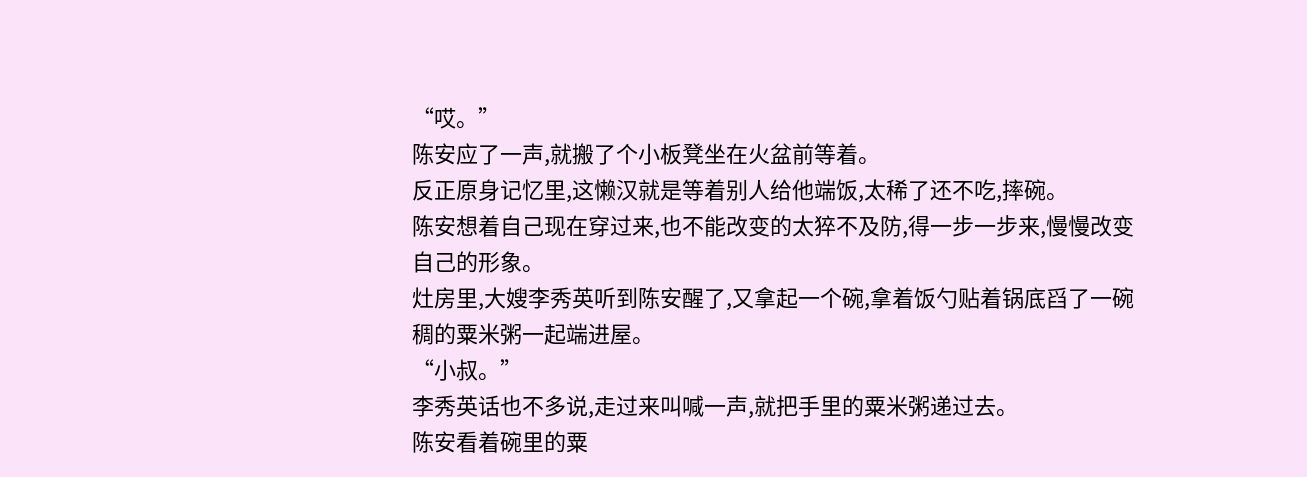“哎。”
陈安应了一声,就搬了个小板凳坐在火盆前等着。
反正原身记忆里,这懒汉就是等着别人给他端饭,太稀了还不吃,摔碗。
陈安想着自己现在穿过来,也不能改变的太猝不及防,得一步一步来,慢慢改变自己的形象。
灶房里,大嫂李秀英听到陈安醒了,又拿起一个碗,拿着饭勺贴着锅底舀了一碗稠的粟米粥一起端进屋。
“小叔。”
李秀英话也不多说,走过来叫喊一声,就把手里的粟米粥递过去。
陈安看着碗里的粟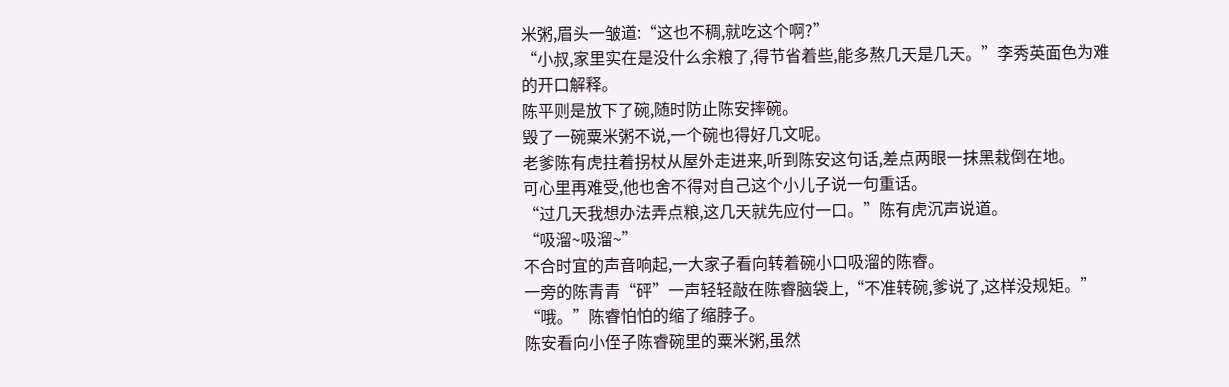米粥,眉头一皱道:“这也不稠,就吃这个啊?”
“小叔,家里实在是没什么余粮了,得节省着些,能多熬几天是几天。”李秀英面色为难的开口解释。
陈平则是放下了碗,随时防止陈安摔碗。
毁了一碗粟米粥不说,一个碗也得好几文呢。
老爹陈有虎拄着拐杖从屋外走进来,听到陈安这句话,差点两眼一抹黑栽倒在地。
可心里再难受,他也舍不得对自己这个小儿子说一句重话。
“过几天我想办法弄点粮,这几天就先应付一口。”陈有虎沉声说道。
“吸溜~吸溜~”
不合时宜的声音响起,一大家子看向转着碗小口吸溜的陈睿。
一旁的陈青青“砰”一声轻轻敲在陈睿脑袋上,“不准转碗,爹说了,这样没规矩。”
“哦。”陈睿怕怕的缩了缩脖子。
陈安看向小侄子陈睿碗里的粟米粥,虽然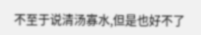不至于说清汤寡水,但是也好不了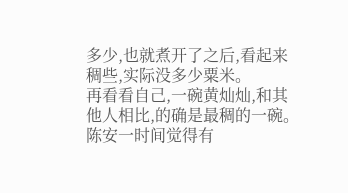多少,也就煮开了之后,看起来稠些,实际没多少粟米。
再看看自己,一碗黄灿灿,和其他人相比,的确是最稠的一碗。
陈安一时间觉得有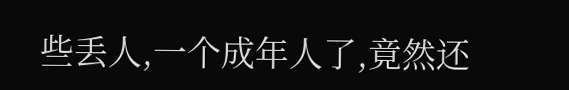些丢人,一个成年人了,竟然还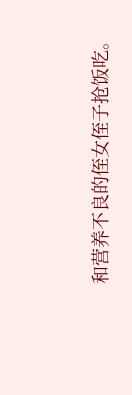和营养不良的侄女侄子抢饭吃。